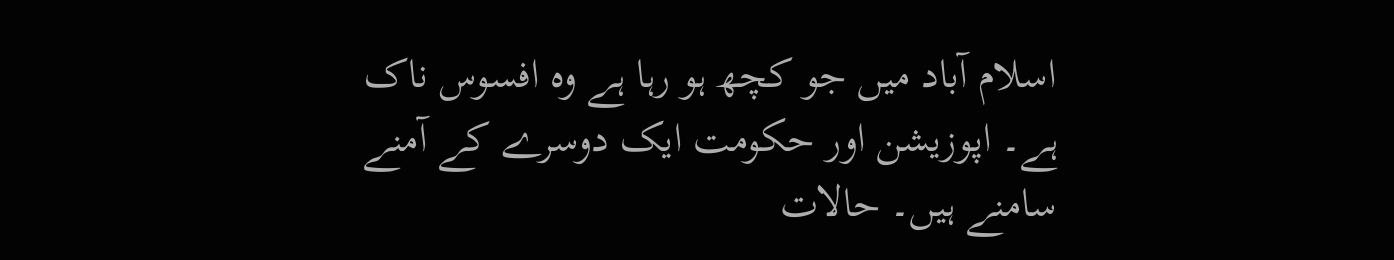اسلام آباد میں جو کچھ ہو رہا ہے وہ افسوس ناک ہے۔ اپوزیشن اور حکومت ایک دوسرے کے آمنے سامنے ہیں۔ حالات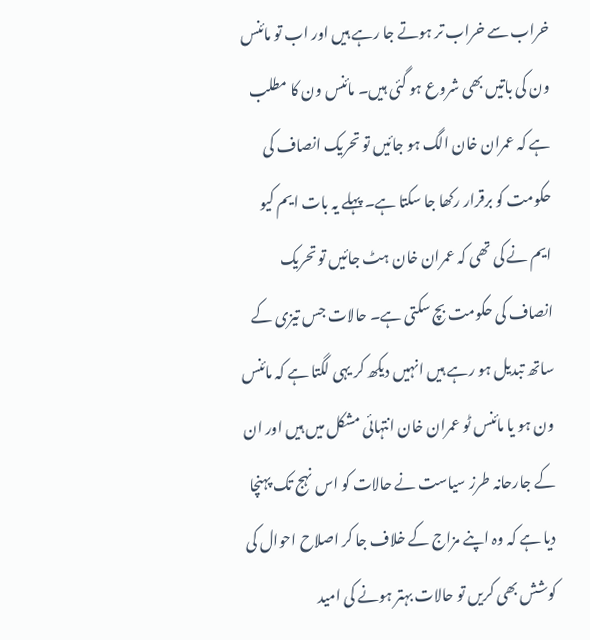خراب سے خراب تر ہوتے جا رہے ہیں اور اب تو مائنس ون کی باتیں بھی شروع ہو گئی ہیں۔ مائنس ون کا مطلب ہے کہ عمران خان الگ ہو جائیں تو تحریک انصاف کی حکومت کو برقرار رکھا جا سکتا ہے۔ پہلے یہ بات ایم کیو ایم نے کی تھی کہ عمران خان ہٹ جائیں تو تحریک انصاف کی حکومت بچ سکتی ہے۔ حالات جس تیزی کے ساتھ تبدیل ہو رہے ہیں انہیں دیکھ کر یہی لگتا ہے کہ مائنس ون ہو یا مائنس ٹو عمران خان انتہائی مشکل میں ہیں اور ان کے جارحانہ طرز سیاست نے حالات کو اس نہج تک پہنچا دیا ہے کہ وہ اپنے مزاج کے خلاف جا کر اصلاح احوال کی کوشش بھی کریں تو حالات بہتر ہونے کی امید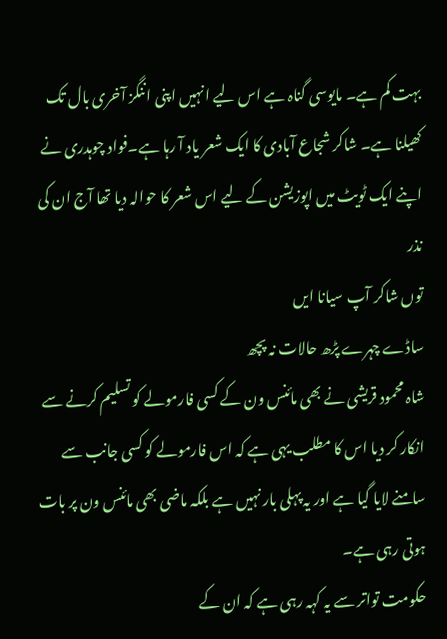بہت کم ہے۔ مایوسی گناہ ہے اس لیے انہیں اپنی اننگز آخری بال تک کھیلنا ہے۔ شاکر شجاع آبادی کا ایک شعر یاد آ رہا ہے۔فواد چوہدری نے اپنے ایک ٹویٹ میں اپوزیشن کے لیے اس شعر کا حوالہ دیا تھا آج ان کی نذر
توں شاکر آپ سیانا ایں
ساڈے چہرے پڑھ حالات نہ پچھ
شاہ محمود قریشی نے بھی مائنس ون کے کسی فارمولے کو تسلیم کرنے سے انکار کر دیا اس کا مطلب یہی ہے کہ اس فارمولے کو کسی جانب سے سامنے لایا گیا ہے اور یہ پہلی بار نہیں ہے بلکہ ماضی بھی مائنس ون پر بات ہوتی رہی ہے۔
حکومت تواتر سے یہ کہہ رہی ہے کہ ان کے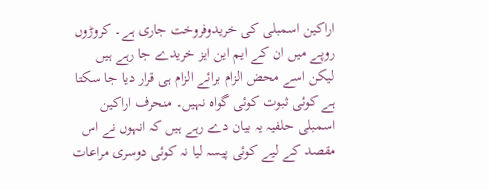اراکین اسمبلی کی خریدوفروخت جاری ہے۔ کروڑوں روپے میں ان کے ایم این ایز خریدے جا رہے ہیں لیکن اسے محض الزام برائے الزام ہی قرار دیا جا سکتا ہے کوئی ثبوت کوئی گواہ نہیں۔ منحرف اراکین اسمبلی حلفیہ یہ بیان دے رہے ہیں کہ انہوں نے اس مقصد کے لیے کوئی پیسہ لیا نہ کوئی دوسری مراعات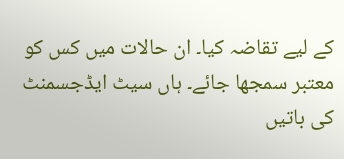کے لیے تقاضہ کیا۔ ان حالات میں کس کو معتبر سمجھا جائے۔ ہاں سیٹ ایڈجسمنٹ کی باتیں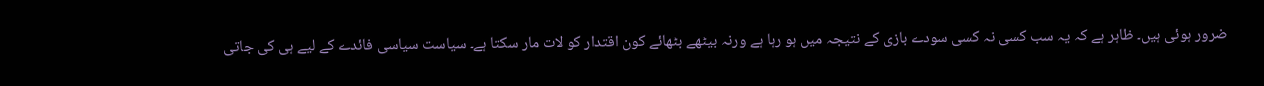ضرور ہوئی ہیں۔ ظاہر ہے کہ یہ سب کسی نہ کسی سودے بازی کے نتیجہ میں ہو رہا ہے ورنہ بیٹھے بٹھائے کون اقتدار کو لات مار سکتا ہے۔ سیاست سیاسی فائدے کے لیے ہی کی جاتی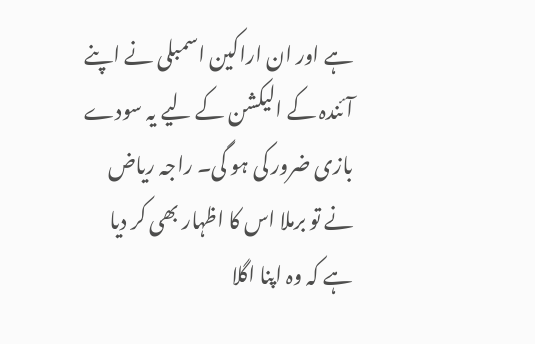ہے اور ان اراکین اسمبلی نے اپنے آئندہ کے الیکشن کے لیے یہ سودے بازی ضرور کی ہو گی۔ راجہ ریاض نے تو برملا اس کا اظہار بھی کر دیا ہے کہ وہ اپنا اگلا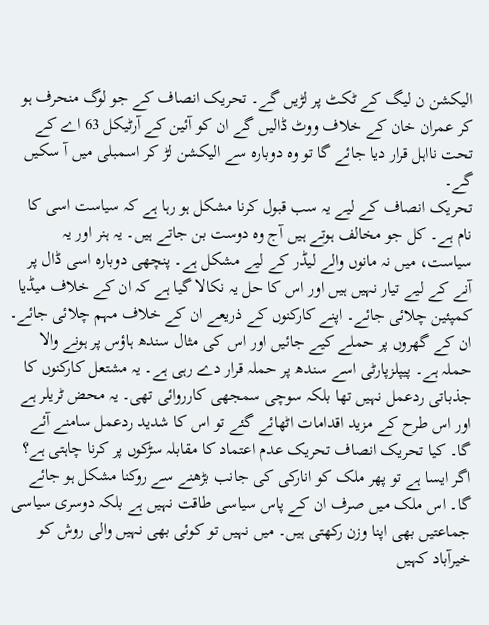الیکشن ن لیگ کے ٹکٹ پر لڑیں گے۔ تحریک انصاف کے جو لوگ منحرف ہو کر عمران خان کے خلاف ووٹ ڈالیں گے ان کو آئین کے آرٹیکل 63 اے کے تحت نااہل قرار دیا جائے گا تو وہ دوبارہ سے الیکشن لڑ کر اسمبلی میں آ سکیں گے۔
تحریک انصاف کے لیے یہ سب قبول کرنا مشکل ہو رہا ہے کہ سیاست اسی کا نام ہے۔ کل جو مخالف ہوتے ہیں آج وہ دوست بن جاتے ہیں۔ یہ ہنر اور یہ سیاست، میں نہ مانوں والے لیڈر کے لیے مشکل ہے۔ پنچھی دوبارہ اسی ڈال پر آنے کے لیے تیار نہیں ہیں اور اس کا حل یہ نکالا گیا ہے کہ ان کے خلاف میڈیا کمپئین چلائی جائے۔ اپنے کارکنوں کے ذریعے ان کے خلاف مہم چلائی جائے۔ ان کے گھروں پر حملے کیے جائیں اور اس کی مثال سندھ ہاؤس پر ہونے والا حملہ ہے۔ پیپلزپارٹی اسے سندھ پر حملہ قرار دے رہی ہے۔ یہ مشتعل کارکنوں کا جذباتی ردعمل نہیں تھا بلکہ سوچی سمجھی کارروائی تھی۔ یہ محض ٹریلر ہے اور اس طرح کے مزید اقدامات اٹھائے گئے تو اس کا شدید ردعمل سامنے آئے گا۔ کیا تحریک انصاف تحریک عدم اعتماد کا مقابلہ سڑکوں پر کرنا چاہتی ہے؟ اگر ایسا ہے تو پھر ملک کو انارکی کی جانب بڑھنے سے روکنا مشکل ہو جائے گا۔ اس ملک میں صرف ان کے پاس سیاسی طاقت نہیں ہے بلکہ دوسری سیاسی جماعتیں بھی اپنا وزن رکھتی ہیں۔ میں نہیں تو کوئی بھی نہیں والی روش کو خیرآباد کہیں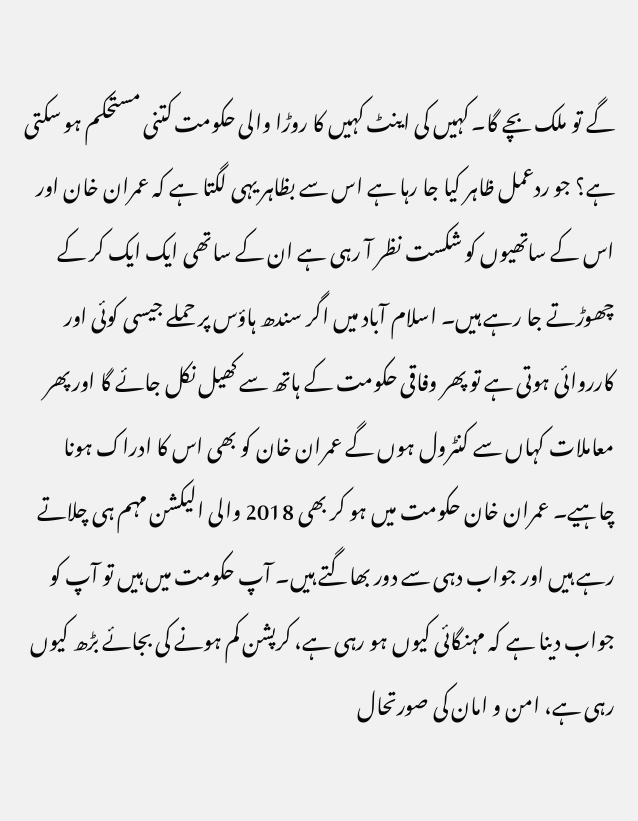گے تو ملک بچے گا۔ کہیں کی اینٹ کہیں کا روڑا والی حکومت کتنی مستحکم ہو سکتی ہے؟ جو ردعمل ظاہر کیا جا رہا ہے اس سے بظاہر یہی لگتا ہے کہ عمران خان اور اس کے ساتھیوں کو شکست نظر آ رہی ہے ان کے ساتھی ایک ایک کر کے چھوڑتے جا رہے ہیں۔ اسلام آباد میں اگر سندھ ہاؤس پر حملے جیسی کوئی اور کارروائی ہوتی ہے تو پھر وفاقی حکومت کے ہاتھ سے کھیل نکل جائے گا اور پھر معاملات کہاں سے کنٹرول ہوں گے عمران خان کو بھی اس کا ادراک ہونا چاہیے۔ عمران خان حکومت میں ہو کر بھی 2018 والی الیکشن مہم ہی چلاتے رہے ہیں اور جواب دہی سے دور بھاگتے ہیں۔ آپ حکومت میں ہیں تو آپ کو جواب دینا ہے کہ مہنگائی کیوں ہو رہی ہے، کرپشن کم ہونے کی بجائے بڑھ کیوں رہی ہے، امن و امان کی صورتحال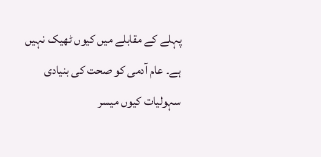پہلے کے مقابلے میں کیوں ٹھیک نہیں ہے۔ عام آدمی کو صحت کی بنیادی سہولیات کیوں میسر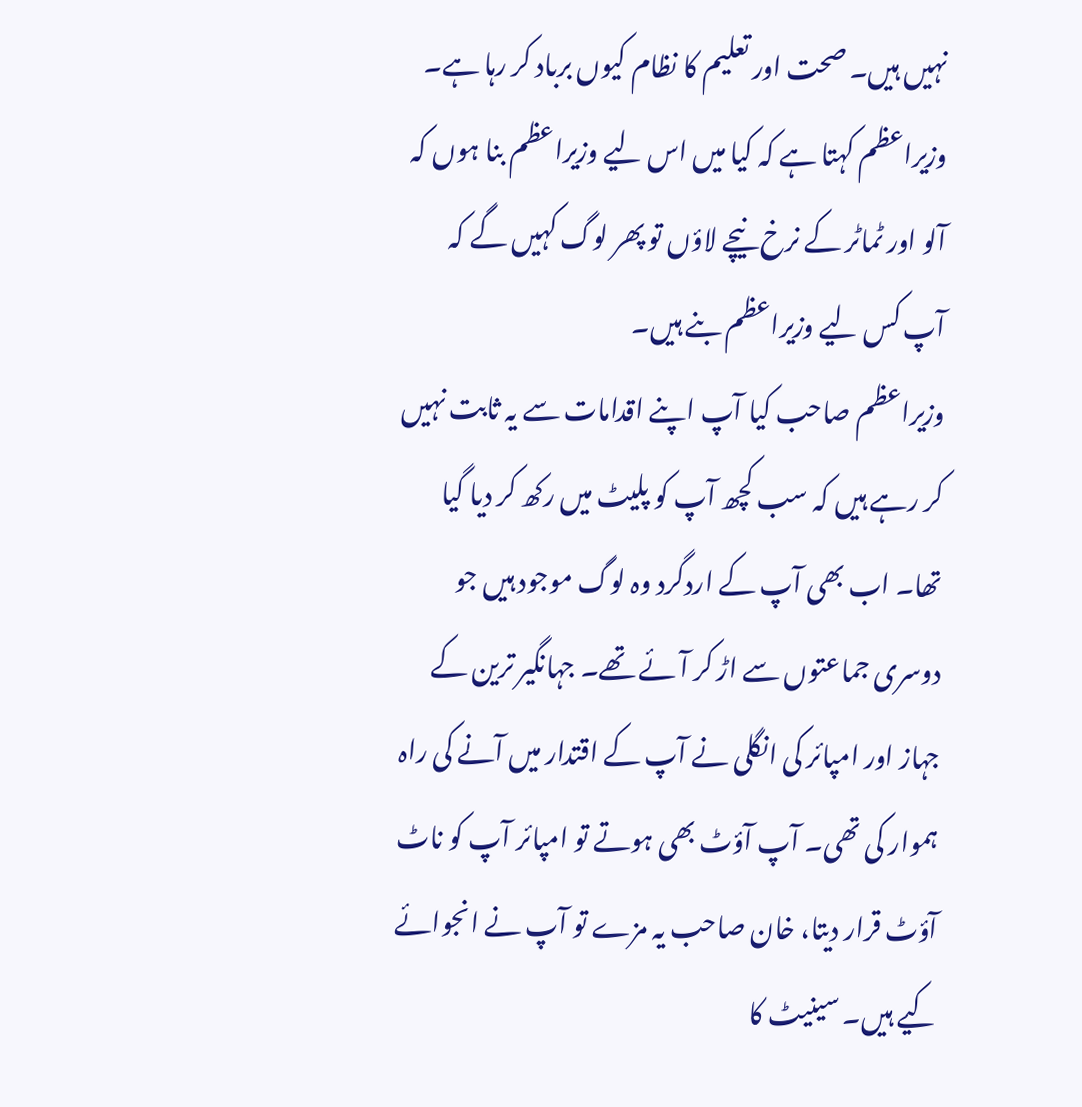نہیں ہیں۔ صحت اور تعلیم کا نظام کیوں برباد کر رہا ہے۔ وزیراعظم کہتا ہے کہ کیا میں اس لیے وزیراعظم بنا ہوں کہ آلو اور ٹماٹر کے نرخ نیچے لاؤں تو پھر لوگ کہیں گے کہ آپ کس لیے وزیراعظم بنے ہیں۔
وزیراعظم صاحب کیا آپ اپنے اقدامات سے یہ ثابت نہیں کر رہے ہیں کہ سب کچھ آپ کو پلیٹ میں رکھ کر دیا گیا تھا۔ اب بھی آپ کے اردگرد وہ لوگ موجود ہیں جو دوسری جماعتوں سے اڑ کر آئے تھے۔ جہانگیر ترین کے جہاز اور امپائر کی انگلی نے آپ کے اقتدار میں آنے کی راہ ہموار کی تھی۔ آپ آؤٹ بھی ہوتے تو امپائر آپ کو ناٹ آؤٹ قرار دیتا، خان صاحب یہ مزے تو آپ نے انجوائے کیے ہیں۔ سینیٹ کا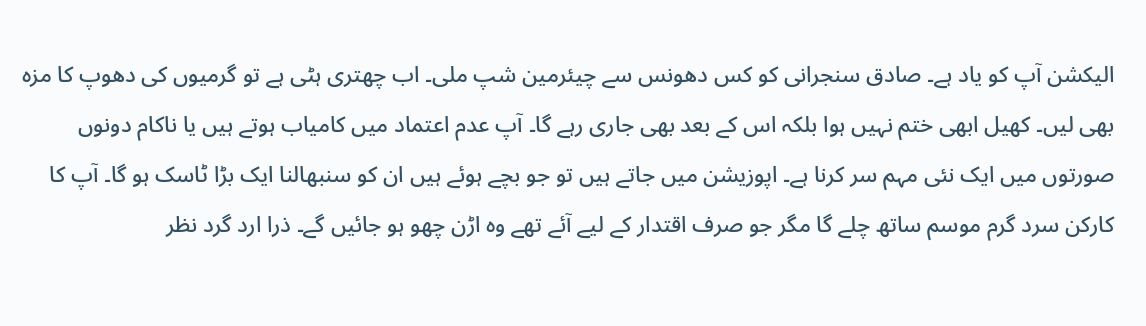الیکشن آپ کو یاد ہے۔ صادق سنجرانی کو کس دھونس سے چیئرمین شپ ملی۔ اب چھتری ہٹی ہے تو گرمیوں کی دھوپ کا مزہ بھی لیں۔ کھیل ابھی ختم نہیں ہوا بلکہ اس کے بعد بھی جاری رہے گا۔ آپ عدم اعتماد میں کامیاب ہوتے ہیں یا ناکام دونوں صورتوں میں ایک نئی مہم سر کرنا ہے۔ اپوزیشن میں جاتے ہیں تو جو بچے ہوئے ہیں ان کو سنبھالنا ایک بڑا ٹاسک ہو گا۔ آپ کا کارکن سرد گرم موسم ساتھ چلے گا مگر جو صرف اقتدار کے لیے آئے تھے وہ اڑن چھو ہو جائیں گے۔ ذرا ارد گرد نظر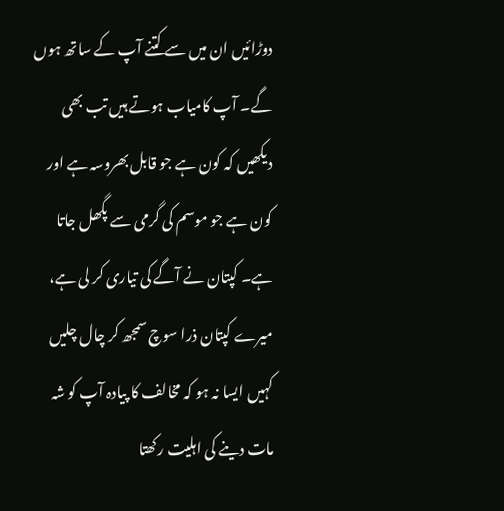دوڑائیں ان میں سے کتنے آپ کے ساتھ ہوں گے۔ آپ کامیاب ہوتے ہیں تب بھی دیکھیں کہ کون ہے جو قابل بھروسہ ہے اور کون ہے جو موسم کی گرمی سے پگھل جاتا ہے۔ کپتان نے آگے کی تیاری کر لی ہے، میرے کپتان ذرا سوچ سمجھ کر چال چلیں کہیں ایسا نہ ہو کہ مخالف کا پیادہ آپ کو شہ مات دینے کی اہلیت رکھتا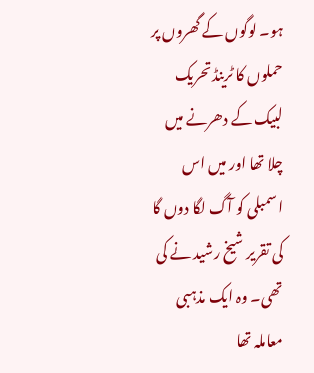ہو۔ لوگوں کے گھروں پر حملوں کا ٹرینڈ تحریک لبیک کے دھرنے میں چلا تھا اور میں اس اسمبلی کو آگ لگا دوں گا کی تقریر شیخ رشید نے کی تھی۔ وہ ایک مذہبی معاملہ تھا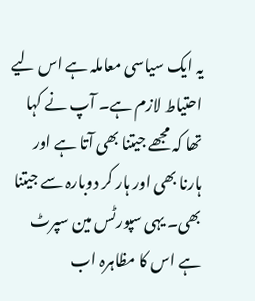یہ ایک سیاسی معاملہ ہے اس لیے احتیاط لازم ہے۔ آپ نے کہا تھا کہ مجھے جیتنا بھی آتا ہے اور ہارنا بھی اور ہار کر دوبارہ سے جیتنا بھی۔ یہی سپورٹس مین سپرٹ ہے اس کا مظاہرہ اب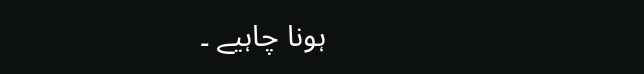ہونا چاہیے ۔